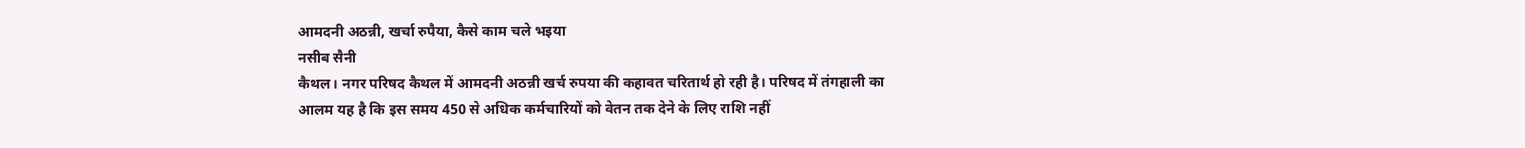आमदनी अठन्नी, खर्चा रुपैया, कैसे काम चले भइया
नसीब सैनी
कैथल। नगर परिषद कैथल में आमदनी अठन्नी खर्च रुपया की कहावत चरितार्थ हो रही है। परिषद में तंगहाली का आलम यह है कि इस समय 450 से अधिक कर्मचारियों को वेतन तक देने के लिए राशि नहीं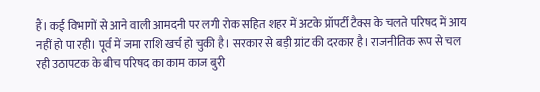हैं। कई विभागों से आने वाली आमदनी पर लगी रोक सहित शहर में अटके प्रॉपर्टी टैक्स के चलते परिषद में आय नहीं हो पा रही। पूर्व में जमा राशि खर्च हो चुकी है। सरकार से बड़ी ग्रांट की दरकार है। राजनीतिक रूप से चल रही उठापटक के बीच परिषद का काम काज बुरी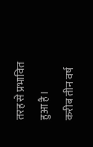तरह से प्रभावित हुआ है।
करीब तीन वर्ष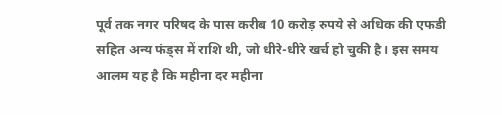पूर्व तक नगर परिषद के पास करीब 10 करोड़ रुपये से अधिक की एफडी सहित अन्य फंड्स में राशि थी, जो धीरे-धीरे खर्च हो चुकी है। इस समय आलम यह है कि महीना दर महीना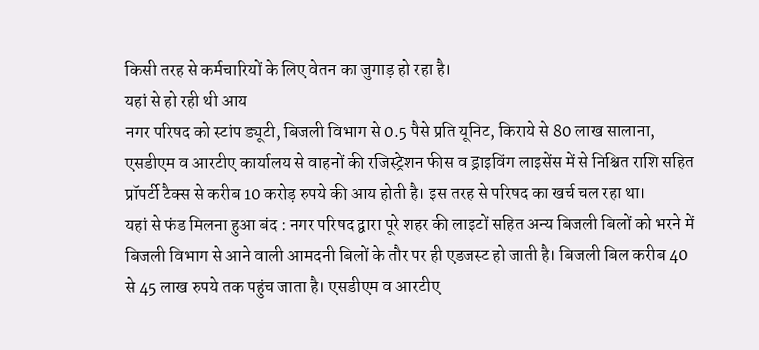किसी तरह से कर्मचारियों के लिए वेतन का जुगाड़ हो रहा है।
यहां से हो रही थी आय
नगर परिषद को स्टांप ड्यूटी, बिजली विभाग से 0.5 पैसे प्रति यूनिट, किराये से 80 लाख सालाना, एसडीएम व आरटीए कार्यालय से वाहनों की रजिस्ट्रेशन फीस व ड्राइविंग लाइसेंस में से निश्चित राशि सहित प्रॉपर्टी टैक्स से करीब 10 करोड़ रुपये की आय होती है। इस तरह से परिषद का खर्च चल रहा था।
यहां से फंड मिलना हुआ बंद : नगर परिषद द्वारा पूरे शहर की लाइटों सहित अन्य बिजली बिलों को भरने में बिजली विभाग से आने वाली आमदनी बिलों के तौर पर ही एडजस्ट हो जाती है। बिजली बिल करीब 40 से 45 लाख रुपये तक पहुंच जाता है। एसडीएम व आरटीए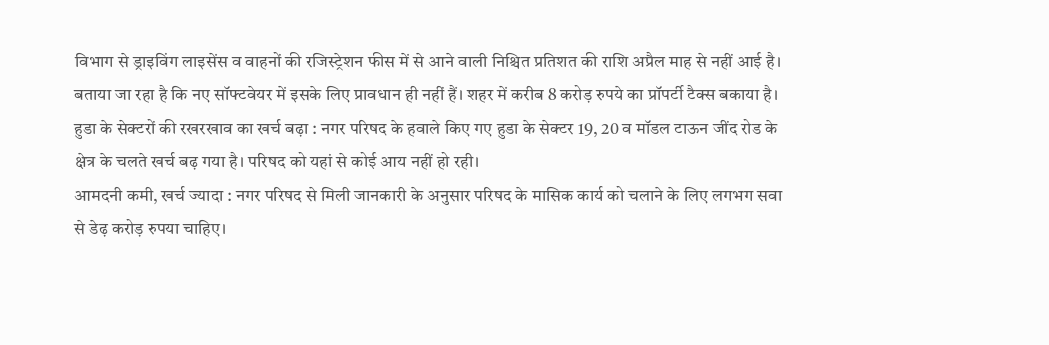विभाग से ड्राइविंग लाइसेंस व वाहनों की रजिस्ट्रेशन फीस में से आने वाली निश्चित प्रतिशत की राशि अप्रैल माह से नहीं आई है। बताया जा रहा है कि नए सॉफ्टवेयर में इसके लिए प्रावधान ही नहीं हैं। शहर में करीब 8 करोड़ रुपये का प्रॉपर्टी टैक्स बकाया है।
हुडा के सेक्टरों की रखरखाव का खर्च बढ़ा : नगर परिषद के हवाले किए गए हुडा के सेक्टर 19, 20 व मॉडल टाऊन जींद रोड के क्षेत्र के चलते खर्च बढ़ गया है। परिषद को यहां से कोई आय नहीं हो रही।
आमदनी कमी, खर्च ज्यादा : नगर परिषद से मिली जानकारी के अनुसार परिषद के मासिक कार्य को चलाने के लिए लगभग सवा से डेढ़ करोड़ रुपया चाहिए।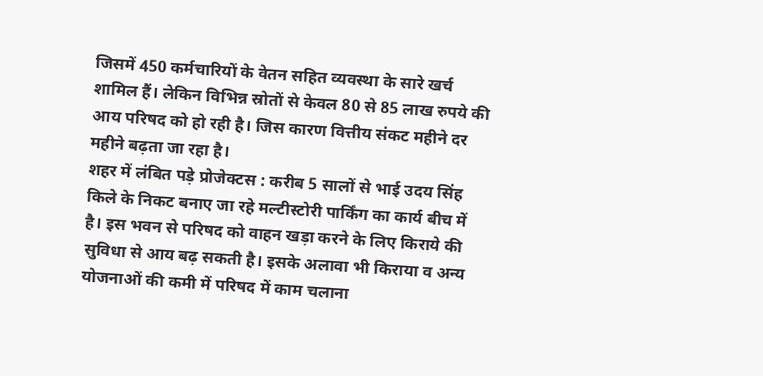जिसमें 450 कर्मचारियों के वेतन सहित व्यवस्था के सारे खर्च शामिल हैं। लेकिन विभिन्न स्रोतों से केवल 80 से 85 लाख रुपये की आय परिषद को हो रही है। जिस कारण वित्तीय संकट महीने दर महीने बढ़ता जा रहा है।
शहर में लंबित पड़े प्रोजेक्टस : करीब 5 सालों से भाई उदय सिंह किले के निकट बनाए जा रहे मल्टीस्टोरी पार्किंग का कार्य बीच में है। इस भवन से परिषद को वाहन खड़ा करने के लिए किराये की सुविधा से आय बढ़ सकती है। इसके अलावा भी किराया व अन्य योजनाओं की कमी में परिषद में काम चलाना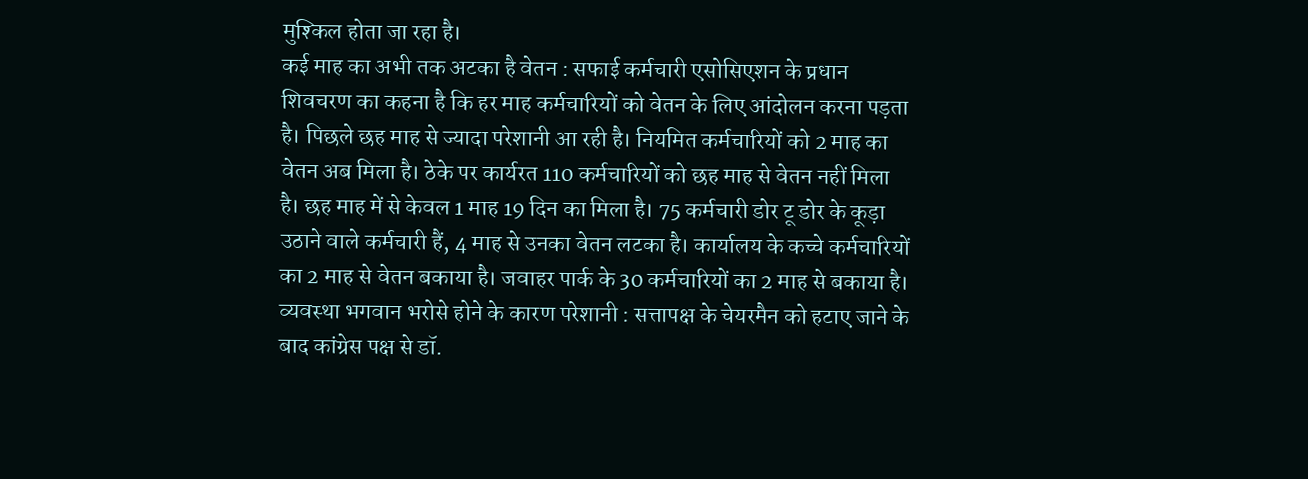मुश्किल होता जा रहा है।
कई माह का अभी तक अटका है वेतन : सफाई कर्मचारी एसोसिएशन के प्रधान शिवचरण का कहना है कि हर माह कर्मचारियों को वेतन के लिए आंदोलन करना पड़ता है। पिछले छह माह से ज्यादा परेशानी आ रही है। नियमित कर्मचारियों को 2 माह का वेतन अब मिला है। ठेके पर कार्यरत 110 कर्मचारियों को छह माह से वेतन नहीं मिला है। छह माह में से केवल 1 माह 19 दिन का मिला है। 75 कर्मचारी डोर टू डोर के कूड़ा उठाने वाले कर्मचारी हैं, 4 माह से उनका वेतन लटका है। कार्यालय के कच्चे कर्मचारियों का 2 माह से वेतन बकाया है। जवाहर पार्क के 30 कर्मचारियों का 2 माह से बकाया है।
व्यवस्था भगवान भरोसे होने के कारण परेशानी : सत्तापक्ष के चेयरमैन को हटाए जाने के बाद कांग्रेस पक्ष से डॉ.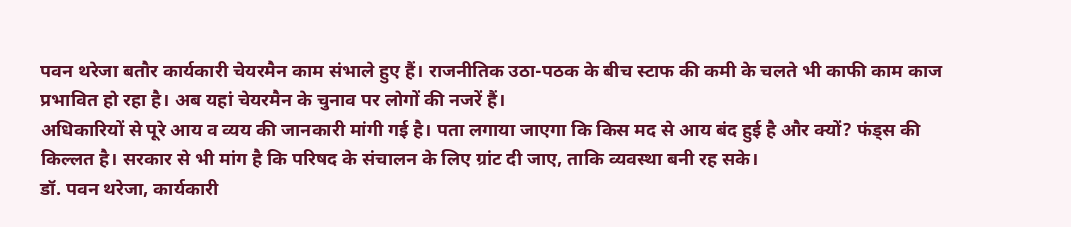पवन थरेजा बतौर कार्यकारी चेयरमैन काम संभाले हुए हैं। राजनीतिक उठा-पठक के बीच स्टाफ की कमी के चलते भी काफी काम काज प्रभावित हो रहा है। अब यहां चेयरमैन के चुनाव पर लोगों की नजरें हैं।
अधिकारियों से पूरे आय व व्यय की जानकारी मांगी गई है। पता लगाया जाएगा कि किस मद से आय बंद हुई है और क्यों? फंड्स की किल्लत है। सरकार से भी मांग है कि परिषद के संचालन के लिए ग्रांट दी जाए, ताकि व्यवस्था बनी रह सके।
डॉ. पवन थरेजा, कार्यकारी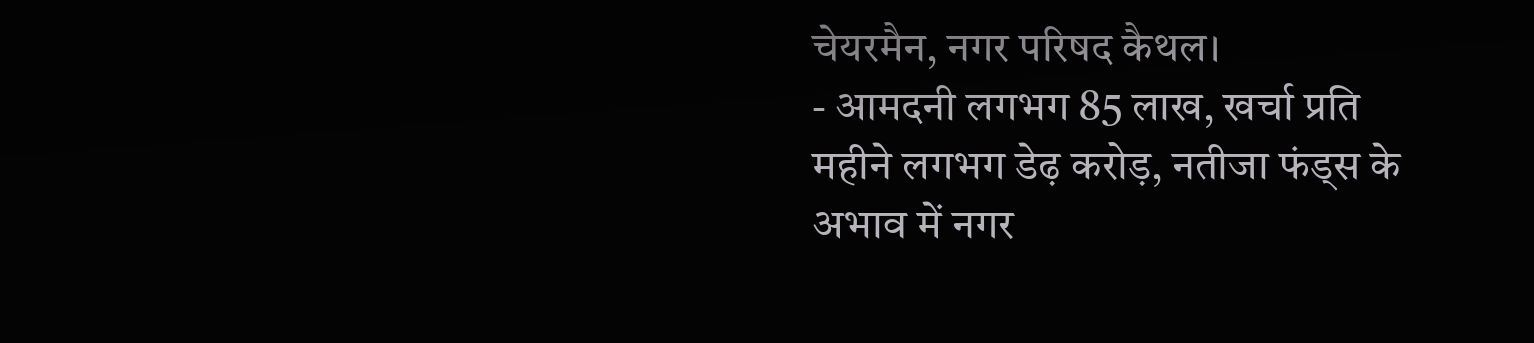चेयरमैन, नगर परिषद कैथल।
- आमदनी लगभग 85 लाख, खर्चा प्रति महीने लगभग डेढ़ करोड़, नतीजा फंड्स के अभाव में नगर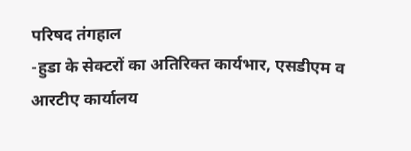परिषद तंगहाल
-हुडा के सेक्टरों का अतिरिक्त कार्यभार, एसडीएम व आरटीए कार्यालय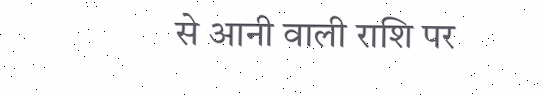से आनी वाली राशि पर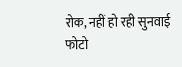रोक, नहीं हो रही सुनवाई
फोटो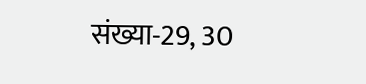संख्या-29, 30